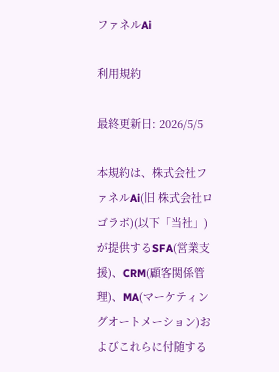ファネルAi

利用規約

最終更新日: 2026/5/5

本規約は、株式会社ファネルAi(旧 株式会社ロゴラボ)(以下「当社」)が提供するSFA(営業支援)、CRM(顧客関係管理)、MA(マーケティングオートメーション)およびこれらに付随する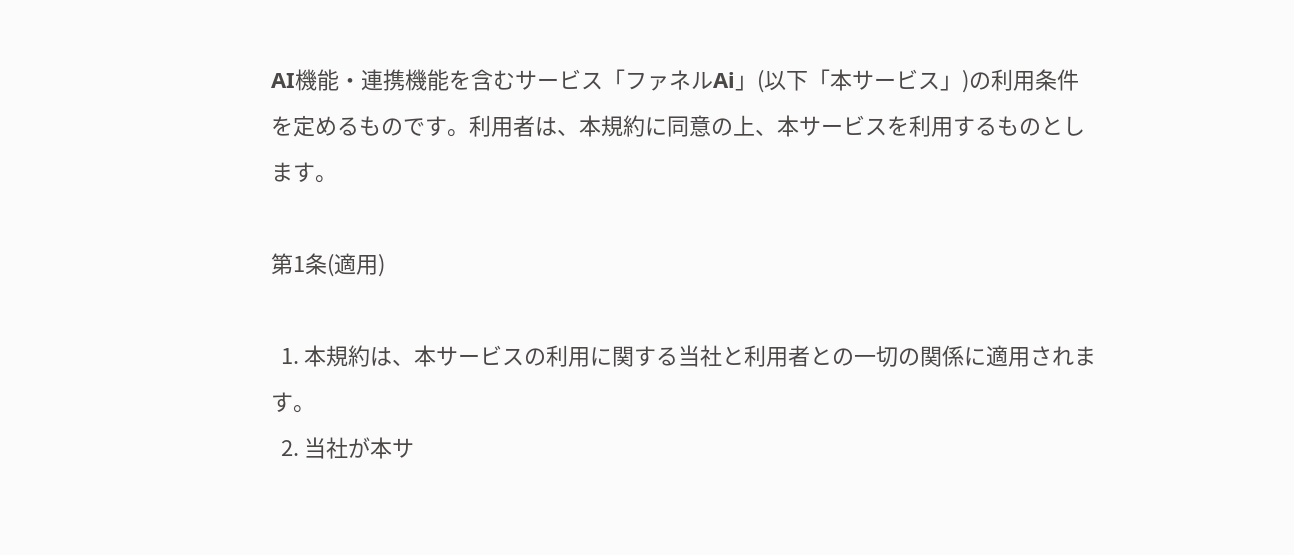AI機能・連携機能を含むサービス「ファネルAi」(以下「本サービス」)の利用条件を定めるものです。利用者は、本規約に同意の上、本サービスを利用するものとします。

第1条(適用)

  1. 本規約は、本サービスの利用に関する当社と利用者との一切の関係に適用されます。
  2. 当社が本サ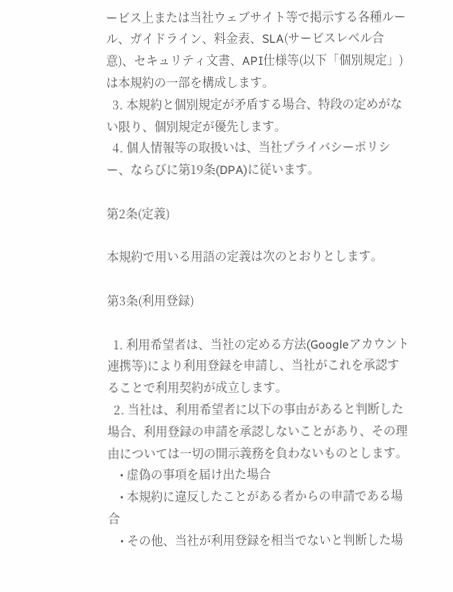ービス上または当社ウェブサイト等で掲示する各種ルール、ガイドライン、料金表、SLA(サービスレベル合意)、セキュリティ文書、API仕様等(以下「個別規定」)は本規約の一部を構成します。
  3. 本規約と個別規定が矛盾する場合、特段の定めがない限り、個別規定が優先します。
  4. 個人情報等の取扱いは、当社プライバシーポリシー、ならびに第19条(DPA)に従います。

第2条(定義)

本規約で用いる用語の定義は次のとおりとします。

第3条(利用登録)

  1. 利用希望者は、当社の定める方法(Googleアカウント連携等)により利用登録を申請し、当社がこれを承認することで利用契約が成立します。
  2. 当社は、利用希望者に以下の事由があると判断した場合、利用登録の申請を承認しないことがあり、その理由については一切の開示義務を負わないものとします。
    • 虚偽の事項を届け出た場合
    • 本規約に違反したことがある者からの申請である場合
    • その他、当社が利用登録を相当でないと判断した場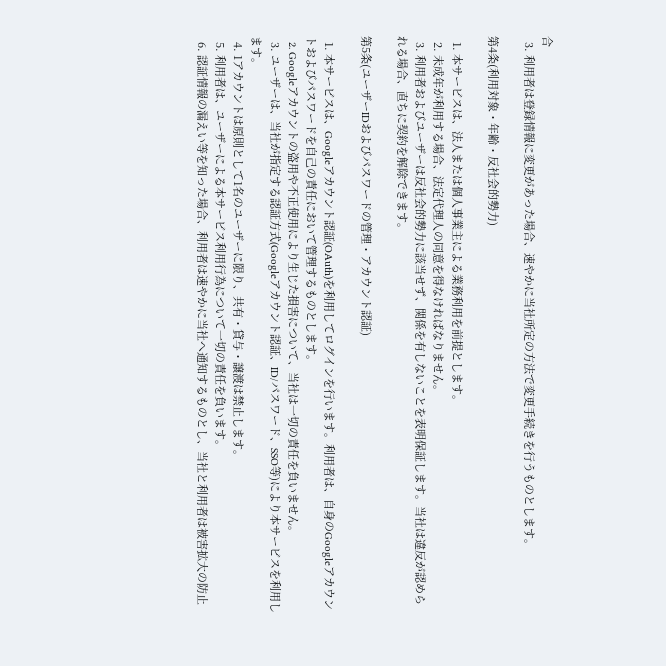合
  3. 利用者は登録情報に変更があった場合、速やかに当社所定の方法で変更手続きを行うものとします。

第4条(利用対象・年齢・反社会的勢力)

  1. 本サービスは、法人または個人事業主による業務利用を前提とします。
  2. 未成年が利用する場合、法定代理人の同意を得なければなりません。
  3. 利用者およびユーザーは反社会的勢力に該当せず、関係を有しないことを表明保証します。当社は違反が認められる場合、直ちに契約を解除できます。

第5条(ユーザーIDおよびパスワードの管理・アカウント認証)

  1. 本サービスは、Googleアカウント認証(OAuth)を利用してログインを行います。利用者は、自身のGoogleアカウントおよびパスワードを自己の責任において管理するものとします。
  2. Googleアカウントの盗用や不正使用により生じた損害について、当社は一切の責任を負いません。
  3. ユーザーは、当社が指定する認証方式(Googleアカウント認証、ID/パスワード、SSO等)により本サービスを利用します。
  4. 1アカウントは原則として1名のユーザーに限り、共有・貸与・譲渡は禁止します。
  5. 利用者は、ユーザーによる本サービス利用行為について一切の責任を負います。
  6. 認証情報の漏えい等を知った場合、利用者は速やかに当社へ通知するものとし、当社と利用者は被害拡大の防止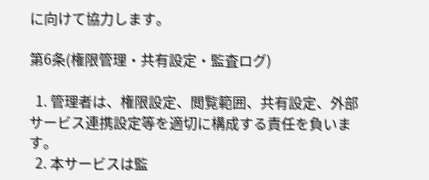に向けて協力します。

第6条(権限管理・共有設定・監査ログ)

  1. 管理者は、権限設定、閲覧範囲、共有設定、外部サービス連携設定等を適切に構成する責任を負います。
  2. 本サービスは監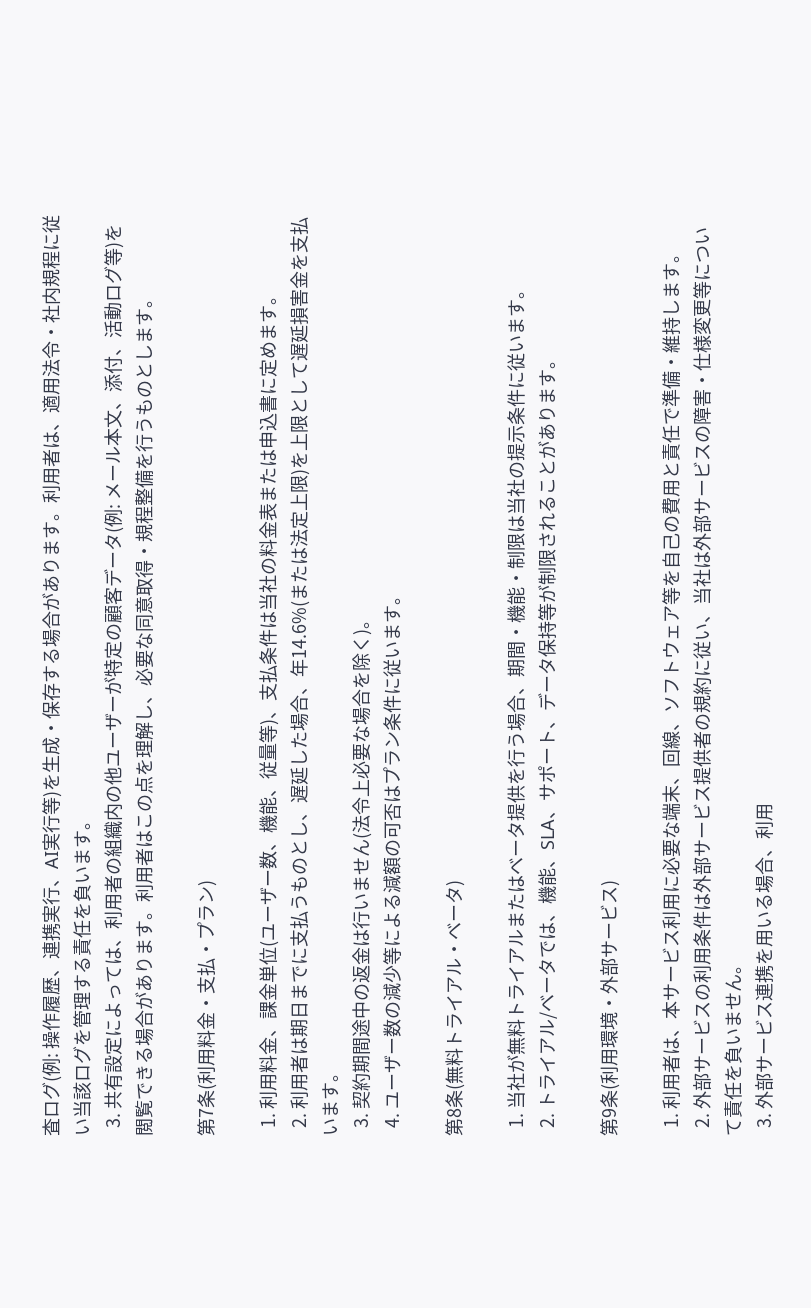査ログ(例: 操作履歴、連携実行、AI実行等)を生成・保存する場合があります。利用者は、適用法令・社内規程に従い当該ログを管理する責任を負います。
  3. 共有設定によっては、利用者の組織内の他ユーザーが特定の顧客データ(例: メール本文、添付、活動ログ等)を閲覧できる場合があります。利用者はこの点を理解し、必要な同意取得・規程整備を行うものとします。

第7条(利用料金・支払・プラン)

  1. 利用料金、課金単位(ユーザー数、機能、従量等)、支払条件は当社の料金表または申込書に定めます。
  2. 利用者は期日までに支払うものとし、遅延した場合、年14.6%(または法定上限)を上限として遅延損害金を支払います。
  3. 契約期間途中の返金は行いません(法令上必要な場合を除く)。
  4. ユーザー数の減少等による減額の可否はプラン条件に従います。

第8条(無料トライアル・ベータ)

  1. 当社が無料トライアルまたはベータ提供を行う場合、期間・機能・制限は当社の提示条件に従います。
  2. トライアル/ベータでは、機能、SLA、サポート、データ保持等が制限されることがあります。

第9条(利用環境・外部サービス)

  1. 利用者は、本サービス利用に必要な端末、回線、ソフトウェア等を自己の費用と責任で準備・維持します。
  2. 外部サービスの利用条件は外部サービス提供者の規約に従い、当社は外部サービスの障害・仕様変更等について責任を負いません。
  3. 外部サービス連携を用いる場合、利用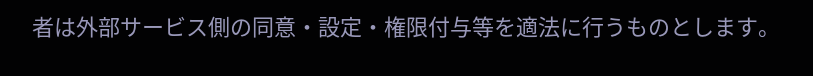者は外部サービス側の同意・設定・権限付与等を適法に行うものとします。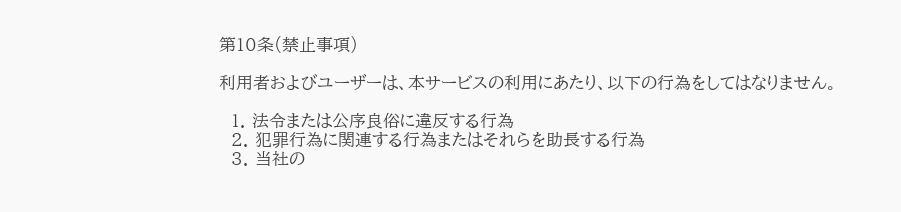第10条(禁止事項)

利用者およびユーザーは、本サービスの利用にあたり、以下の行為をしてはなりません。

  1. 法令または公序良俗に違反する行為
  2. 犯罪行為に関連する行為またはそれらを助長する行為
  3. 当社の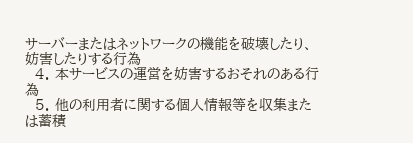サーバーまたはネットワークの機能を破壊したり、妨害したりする行為
  4. 本サービスの運営を妨害するおそれのある行為
  5. 他の利用者に関する個人情報等を収集または蓄積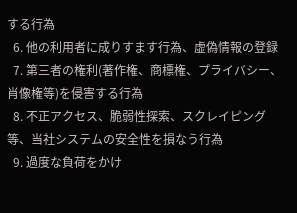する行為
  6. 他の利用者に成りすます行為、虚偽情報の登録
  7. 第三者の権利(著作権、商標権、プライバシー、肖像権等)を侵害する行為
  8. 不正アクセス、脆弱性探索、スクレイピング等、当社システムの安全性を損なう行為
  9. 過度な負荷をかけ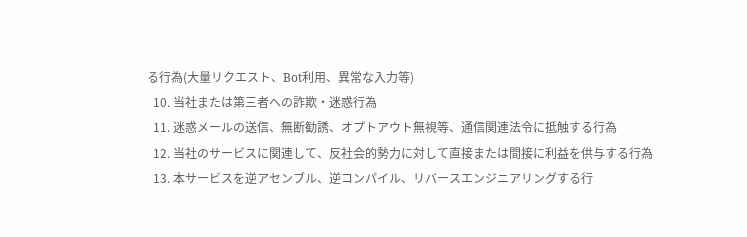る行為(大量リクエスト、Bot利用、異常な入力等)
  10. 当社または第三者への詐欺・迷惑行為
  11. 迷惑メールの送信、無断勧誘、オプトアウト無視等、通信関連法令に抵触する行為
  12. 当社のサービスに関連して、反社会的勢力に対して直接または間接に利益を供与する行為
  13. 本サービスを逆アセンブル、逆コンパイル、リバースエンジニアリングする行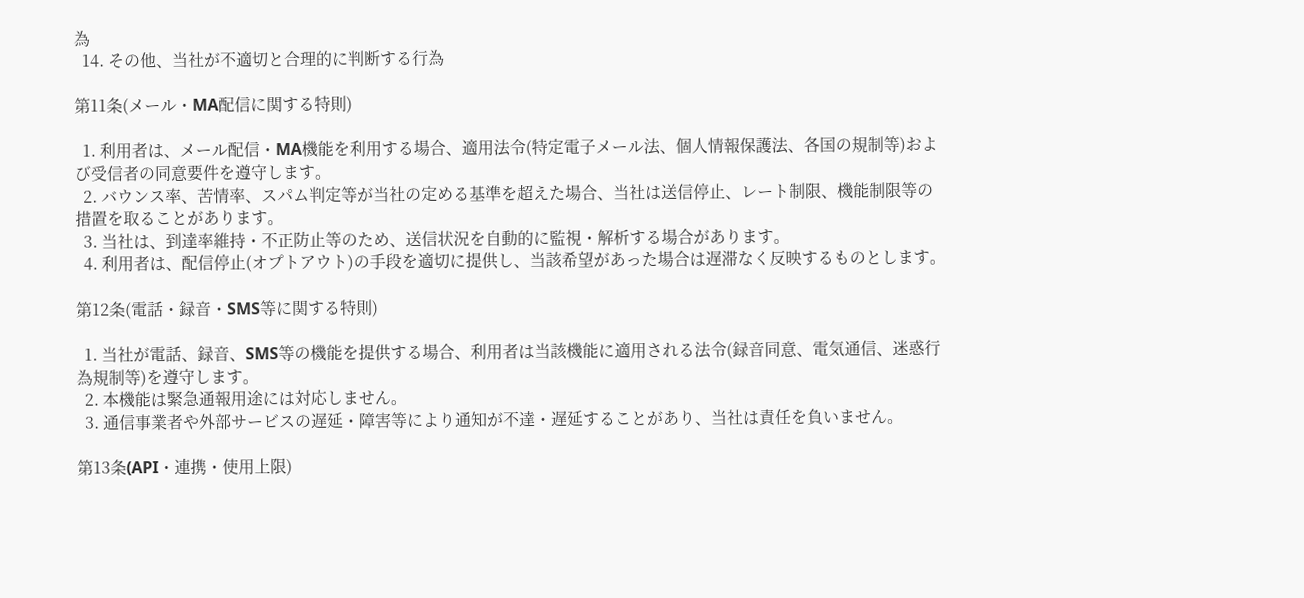為
  14. その他、当社が不適切と合理的に判断する行為

第11条(メール・MA配信に関する特則)

  1. 利用者は、メール配信・MA機能を利用する場合、適用法令(特定電子メール法、個人情報保護法、各国の規制等)および受信者の同意要件を遵守します。
  2. バウンス率、苦情率、スパム判定等が当社の定める基準を超えた場合、当社は送信停止、レート制限、機能制限等の措置を取ることがあります。
  3. 当社は、到達率維持・不正防止等のため、送信状況を自動的に監視・解析する場合があります。
  4. 利用者は、配信停止(オプトアウト)の手段を適切に提供し、当該希望があった場合は遅滞なく反映するものとします。

第12条(電話・録音・SMS等に関する特則)

  1. 当社が電話、録音、SMS等の機能を提供する場合、利用者は当該機能に適用される法令(録音同意、電気通信、迷惑行為規制等)を遵守します。
  2. 本機能は緊急通報用途には対応しません。
  3. 通信事業者や外部サービスの遅延・障害等により通知が不達・遅延することがあり、当社は責任を負いません。

第13条(API・連携・使用上限)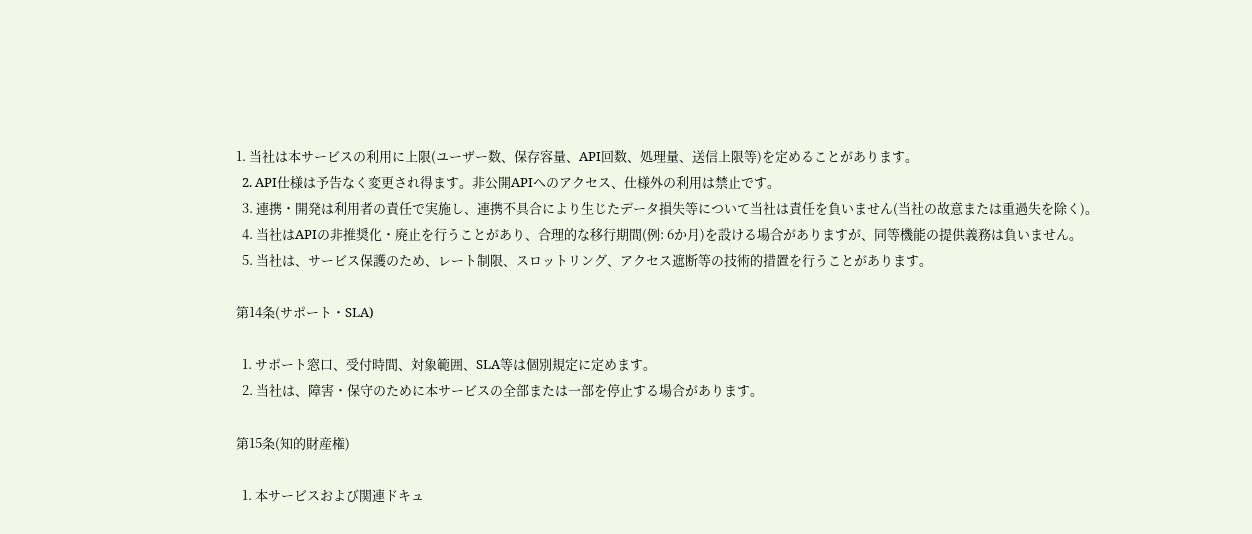1. 当社は本サービスの利用に上限(ユーザー数、保存容量、API回数、処理量、送信上限等)を定めることがあります。
  2. API仕様は予告なく変更され得ます。非公開APIへのアクセス、仕様外の利用は禁止です。
  3. 連携・開発は利用者の責任で実施し、連携不具合により生じたデータ損失等について当社は責任を負いません(当社の故意または重過失を除く)。
  4. 当社はAPIの非推奨化・廃止を行うことがあり、合理的な移行期間(例: 6か月)を設ける場合がありますが、同等機能の提供義務は負いません。
  5. 当社は、サービス保護のため、レート制限、スロットリング、アクセス遮断等の技術的措置を行うことがあります。

第14条(サポート・SLA)

  1. サポート窓口、受付時間、対象範囲、SLA等は個別規定に定めます。
  2. 当社は、障害・保守のために本サービスの全部または一部を停止する場合があります。

第15条(知的財産権)

  1. 本サービスおよび関連ドキュ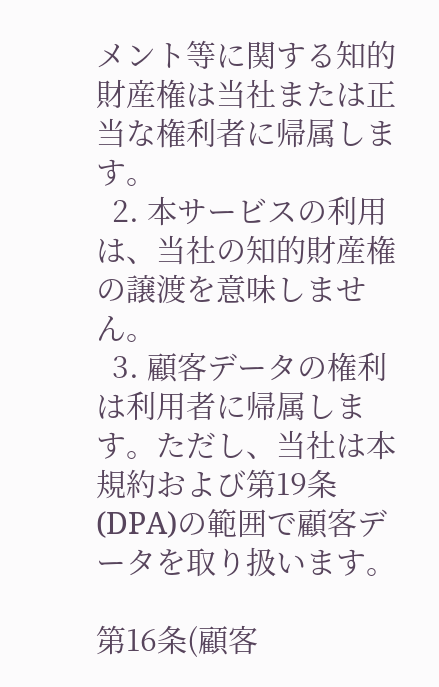メント等に関する知的財産権は当社または正当な権利者に帰属します。
  2. 本サービスの利用は、当社の知的財産権の譲渡を意味しません。
  3. 顧客データの権利は利用者に帰属します。ただし、当社は本規約および第19条(DPA)の範囲で顧客データを取り扱います。

第16条(顧客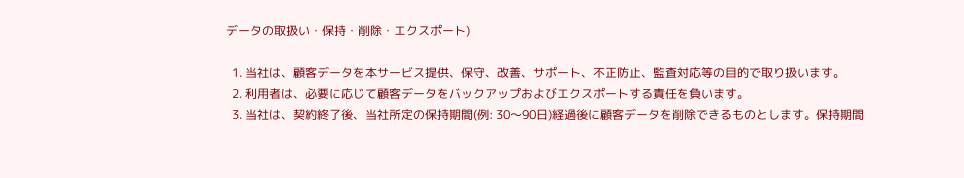データの取扱い・保持・削除・エクスポート)

  1. 当社は、顧客データを本サービス提供、保守、改善、サポート、不正防止、監査対応等の目的で取り扱います。
  2. 利用者は、必要に応じて顧客データをバックアップおよびエクスポートする責任を負います。
  3. 当社は、契約終了後、当社所定の保持期間(例: 30〜90日)経過後に顧客データを削除できるものとします。保持期間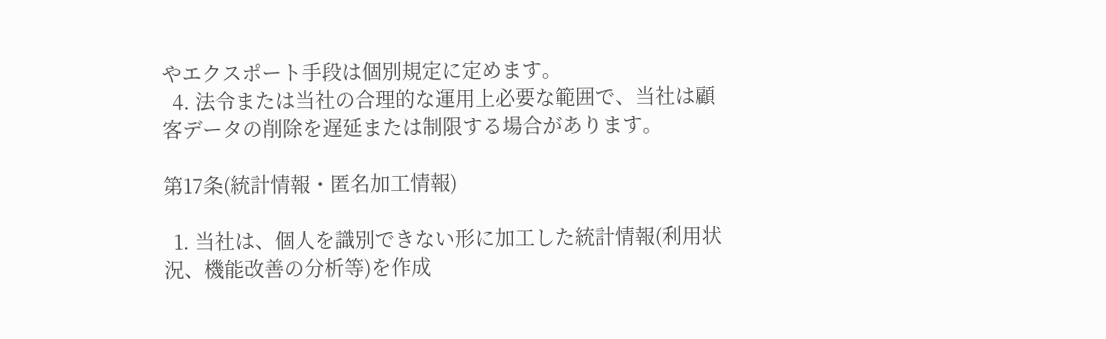やエクスポート手段は個別規定に定めます。
  4. 法令または当社の合理的な運用上必要な範囲で、当社は顧客データの削除を遅延または制限する場合があります。

第17条(統計情報・匿名加工情報)

  1. 当社は、個人を識別できない形に加工した統計情報(利用状況、機能改善の分析等)を作成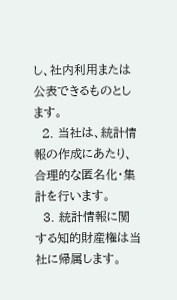し、社内利用または公表できるものとします。
  2. 当社は、統計情報の作成にあたり、合理的な匿名化・集計を行います。
  3. 統計情報に関する知的財産権は当社に帰属します。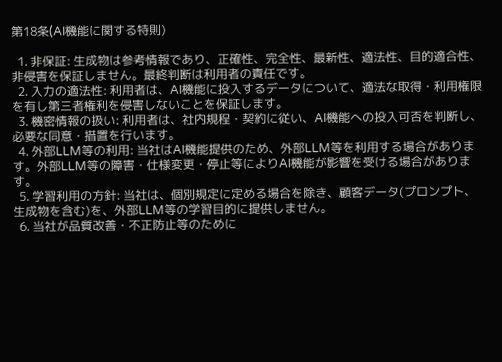第18条(AI機能に関する特則)

  1. 非保証: 生成物は参考情報であり、正確性、完全性、最新性、適法性、目的適合性、非侵害を保証しません。最終判断は利用者の責任です。
  2. 入力の適法性: 利用者は、AI機能に投入するデータについて、適法な取得・利用権限を有し第三者権利を侵害しないことを保証します。
  3. 機密情報の扱い: 利用者は、社内規程・契約に従い、AI機能への投入可否を判断し、必要な同意・措置を行います。
  4. 外部LLM等の利用: 当社はAI機能提供のため、外部LLM等を利用する場合があります。外部LLM等の障害・仕様変更・停止等によりAI機能が影響を受ける場合があります。
  5. 学習利用の方針: 当社は、個別規定に定める場合を除き、顧客データ(プロンプト、生成物を含む)を、外部LLM等の学習目的に提供しません。
  6. 当社が品質改善・不正防止等のために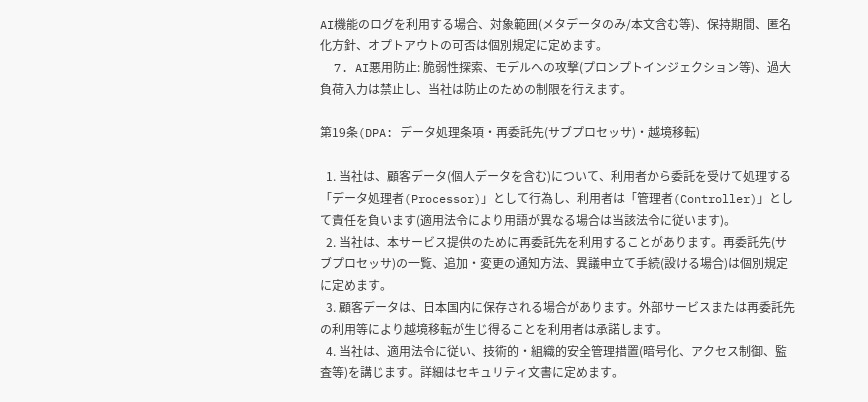AI機能のログを利用する場合、対象範囲(メタデータのみ/本文含む等)、保持期間、匿名化方針、オプトアウトの可否は個別規定に定めます。
  7. AI悪用防止: 脆弱性探索、モデルへの攻撃(プロンプトインジェクション等)、過大負荷入力は禁止し、当社は防止のための制限を行えます。

第19条(DPA: データ処理条項・再委託先(サブプロセッサ)・越境移転)

  1. 当社は、顧客データ(個人データを含む)について、利用者から委託を受けて処理する「データ処理者(Processor)」として行為し、利用者は「管理者(Controller)」として責任を負います(適用法令により用語が異なる場合は当該法令に従います)。
  2. 当社は、本サービス提供のために再委託先を利用することがあります。再委託先(サブプロセッサ)の一覧、追加・変更の通知方法、異議申立て手続(設ける場合)は個別規定に定めます。
  3. 顧客データは、日本国内に保存される場合があります。外部サービスまたは再委託先の利用等により越境移転が生じ得ることを利用者は承諾します。
  4. 当社は、適用法令に従い、技術的・組織的安全管理措置(暗号化、アクセス制御、監査等)を講じます。詳細はセキュリティ文書に定めます。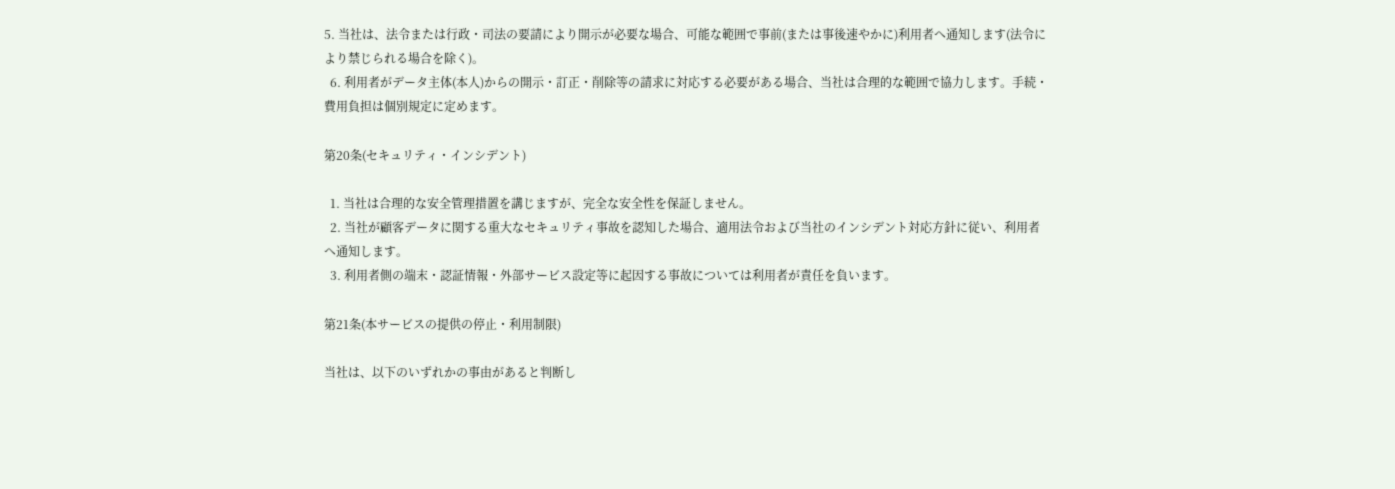5. 当社は、法令または行政・司法の要請により開示が必要な場合、可能な範囲で事前(または事後速やかに)利用者へ通知します(法令により禁じられる場合を除く)。
  6. 利用者がデータ主体(本人)からの開示・訂正・削除等の請求に対応する必要がある場合、当社は合理的な範囲で協力します。手続・費用負担は個別規定に定めます。

第20条(セキュリティ・インシデント)

  1. 当社は合理的な安全管理措置を講じますが、完全な安全性を保証しません。
  2. 当社が顧客データに関する重大なセキュリティ事故を認知した場合、適用法令および当社のインシデント対応方針に従い、利用者へ通知します。
  3. 利用者側の端末・認証情報・外部サービス設定等に起因する事故については利用者が責任を負います。

第21条(本サービスの提供の停止・利用制限)

当社は、以下のいずれかの事由があると判断し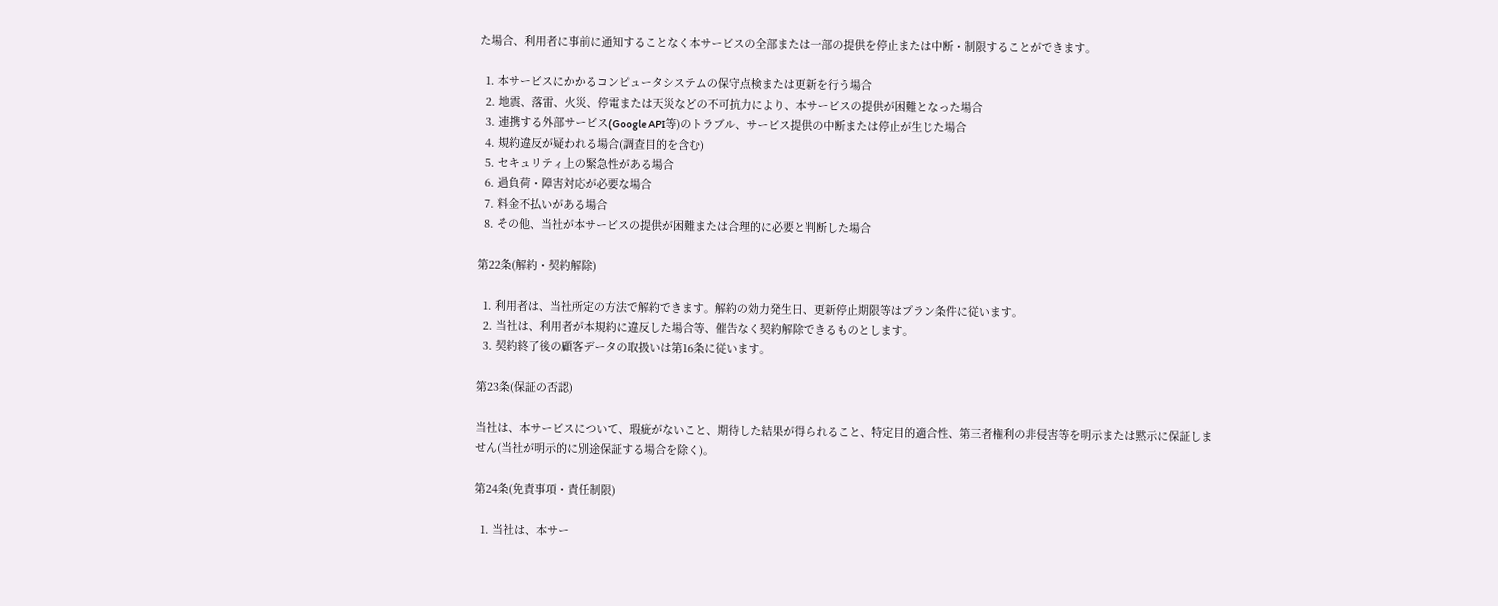た場合、利用者に事前に通知することなく本サービスの全部または一部の提供を停止または中断・制限することができます。

  1. 本サービスにかかるコンピュータシステムの保守点検または更新を行う場合
  2. 地震、落雷、火災、停電または天災などの不可抗力により、本サービスの提供が困難となった場合
  3. 連携する外部サービス(Google API等)のトラブル、サービス提供の中断または停止が生じた場合
  4. 規約違反が疑われる場合(調査目的を含む)
  5. セキュリティ上の緊急性がある場合
  6. 過負荷・障害対応が必要な場合
  7. 料金不払いがある場合
  8. その他、当社が本サービスの提供が困難または合理的に必要と判断した場合

第22条(解約・契約解除)

  1. 利用者は、当社所定の方法で解約できます。解約の効力発生日、更新停止期限等はプラン条件に従います。
  2. 当社は、利用者が本規約に違反した場合等、催告なく契約解除できるものとします。
  3. 契約終了後の顧客データの取扱いは第16条に従います。

第23条(保証の否認)

当社は、本サービスについて、瑕疵がないこと、期待した結果が得られること、特定目的適合性、第三者権利の非侵害等を明示または黙示に保証しません(当社が明示的に別途保証する場合を除く)。

第24条(免責事項・責任制限)

  1. 当社は、本サー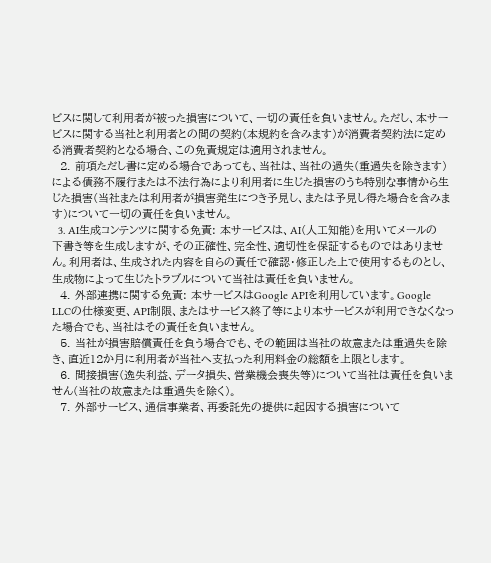ビスに関して利用者が被った損害について、一切の責任を負いません。ただし、本サービスに関する当社と利用者との間の契約(本規約を含みます)が消費者契約法に定める消費者契約となる場合、この免責規定は適用されません。
  2. 前項ただし書に定める場合であっても、当社は、当社の過失(重過失を除きます)による債務不履行または不法行為により利用者に生じた損害のうち特別な事情から生じた損害(当社または利用者が損害発生につき予見し、または予見し得た場合を含みます)について一切の責任を負いません。
  3. AI生成コンテンツに関する免責: 本サービスは、AI(人工知能)を用いてメールの下書き等を生成しますが、その正確性、完全性、適切性を保証するものではありません。利用者は、生成された内容を自らの責任で確認・修正した上で使用するものとし、生成物によって生じたトラブルについて当社は責任を負いません。
  4. 外部連携に関する免責: 本サービスはGoogle APIを利用しています。Google LLCの仕様変更、API制限、またはサービス終了等により本サービスが利用できなくなった場合でも、当社はその責任を負いません。
  5. 当社が損害賠償責任を負う場合でも、その範囲は当社の故意または重過失を除き、直近12か月に利用者が当社へ支払った利用料金の総額を上限とします。
  6. 間接損害(逸失利益、データ損失、営業機会喪失等)について当社は責任を負いません(当社の故意または重過失を除く)。
  7. 外部サービス、通信事業者、再委託先の提供に起因する損害について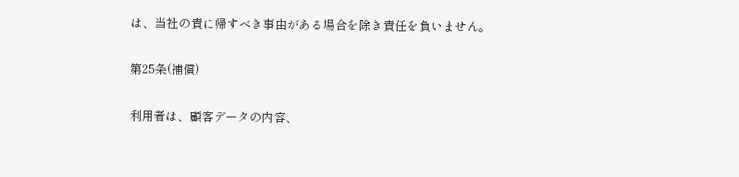は、当社の責に帰すべき事由がある場合を除き責任を負いません。

第25条(補償)

利用者は、顧客データの内容、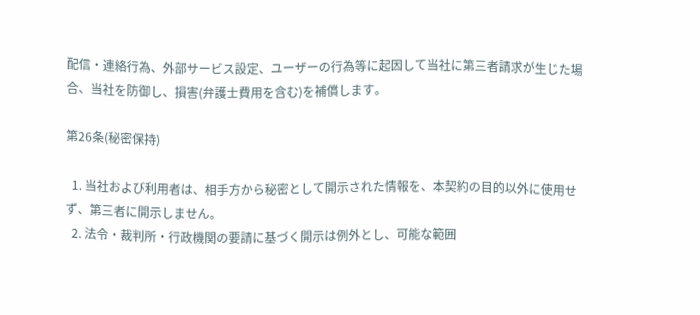配信・連絡行為、外部サービス設定、ユーザーの行為等に起因して当社に第三者請求が生じた場合、当社を防御し、損害(弁護士費用を含む)を補償します。

第26条(秘密保持)

  1. 当社および利用者は、相手方から秘密として開示された情報を、本契約の目的以外に使用せず、第三者に開示しません。
  2. 法令・裁判所・行政機関の要請に基づく開示は例外とし、可能な範囲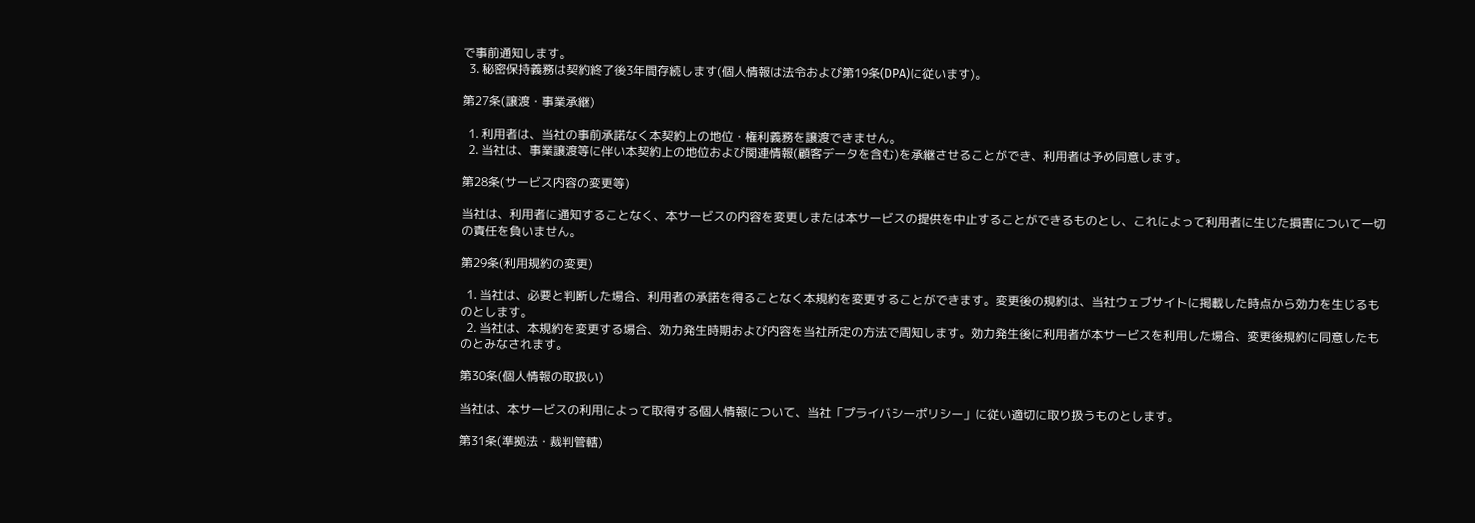で事前通知します。
  3. 秘密保持義務は契約終了後3年間存続します(個人情報は法令および第19条(DPA)に従います)。

第27条(譲渡・事業承継)

  1. 利用者は、当社の事前承諾なく本契約上の地位・権利義務を譲渡できません。
  2. 当社は、事業譲渡等に伴い本契約上の地位および関連情報(顧客データを含む)を承継させることができ、利用者は予め同意します。

第28条(サービス内容の変更等)

当社は、利用者に通知することなく、本サービスの内容を変更しまたは本サービスの提供を中止することができるものとし、これによって利用者に生じた損害について一切の責任を負いません。

第29条(利用規約の変更)

  1. 当社は、必要と判断した場合、利用者の承諾を得ることなく本規約を変更することができます。変更後の規約は、当社ウェブサイトに掲載した時点から効力を生じるものとします。
  2. 当社は、本規約を変更する場合、効力発生時期および内容を当社所定の方法で周知します。効力発生後に利用者が本サービスを利用した場合、変更後規約に同意したものとみなされます。

第30条(個人情報の取扱い)

当社は、本サービスの利用によって取得する個人情報について、当社「プライバシーポリシー」に従い適切に取り扱うものとします。

第31条(準拠法・裁判管轄)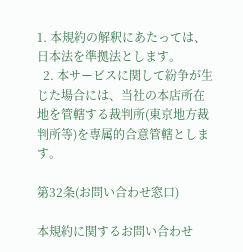1. 本規約の解釈にあたっては、日本法を準拠法とします。
  2. 本サービスに関して紛争が生じた場合には、当社の本店所在地を管轄する裁判所(東京地方裁判所等)を専属的合意管轄とします。

第32条(お問い合わせ窓口)

本規約に関するお問い合わせ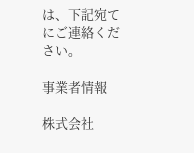は、下記宛てにご連絡ください。

事業者情報

株式会社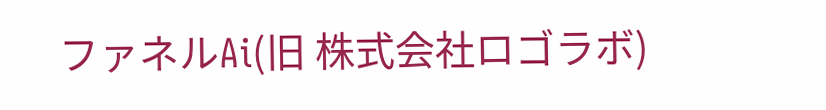ファネルAi(旧 株式会社ロゴラボ)